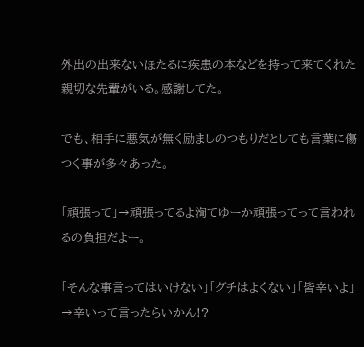外出の出来ないほたるに疾患の本などを持って来てくれた親切な先輩がいる。感謝してた。

でも、相手に悪気が無く励ましのつもりだとしても言葉に傷つく事が多々あった。

「頑張って」→頑張ってるよ渹てゆーか頑張ってって言われるの負担だよー。

「そんな事言ってはいけない」「グチはよくない」「皆辛いよ」→辛いって言ったらいかん!?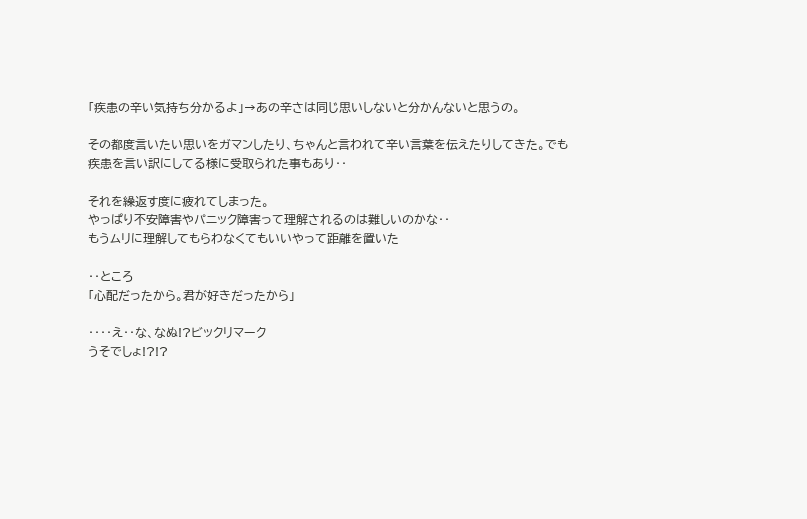「疾患の辛い気持ち分かるよ」→あの辛さは同じ思いしないと分かんないと思うの。

その都度言いたい思いをガマンしたり、ちゃんと言われて辛い言葉を伝えたりしてきた。でも疾患を言い訳にしてる様に受取られた事もあり‥

それを繰返す度に疲れてしまった。
やっぱり不安障害やパニック障害って理解されるのは難しいのかな‥
もうムリに理解してもらわなくてもいいやって距離を置いた

‥ところ
「心配だったから。君が好きだったから」

‥‥え‥な、なぬ!?ビックリマーク
うそでしょ!?!?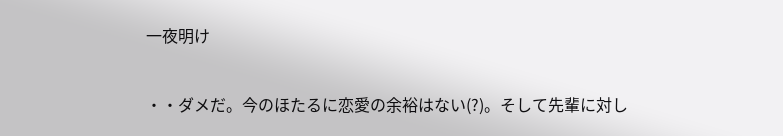一夜明け


・・ダメだ。今のほたるに恋愛の余裕はない(?)。そして先輩に対し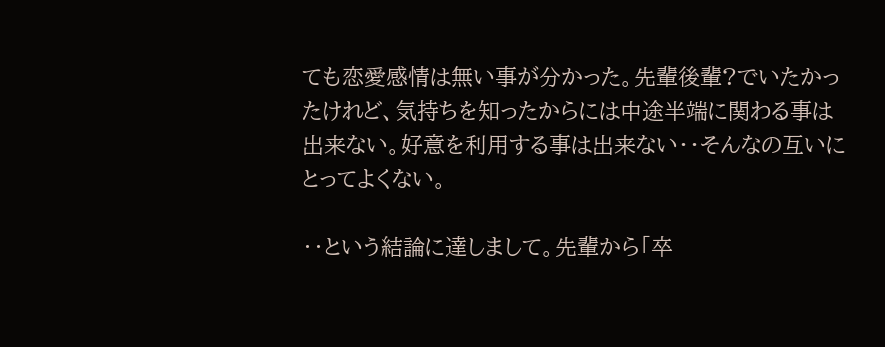ても恋愛感情は無い事が分かった。先輩後輩?でいたかったけれど、気持ちを知ったからには中途半端に関わる事は出来ない。好意を利用する事は出来ない・・そんなの互いにとってよくない。

‥という結論に達しまして。先輩から「卒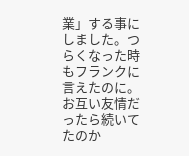業」する事にしました。つらくなった時もフランクに言えたのに。お互い友情だったら続いてたのか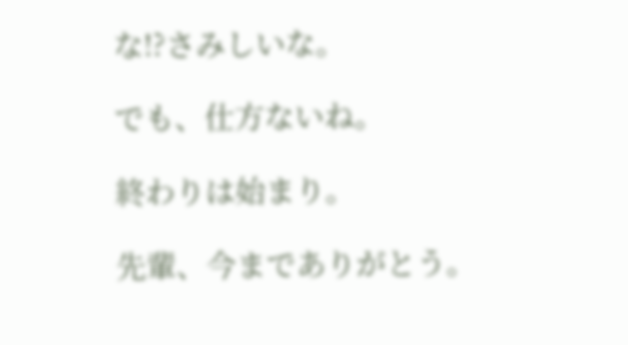な!?さみしいな。

でも、仕方ないね。

終わりは始まり。

先輩、今までありがとう。